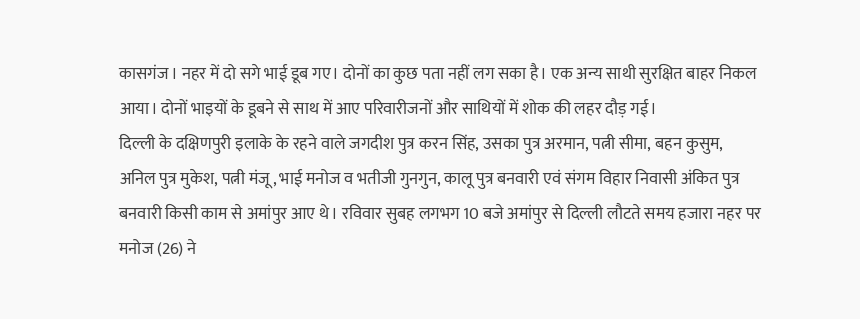कासगंज। नहर में दो सगे भाई डूब गए। दोनों का कुछ पता नहीं लग सका है। एक अन्य साथी सुरक्षित बाहर निकल आया। दोनों भाइयों के डूबने से साथ में आए परिवारीजनों और साथियों में शोक की लहर दौड़ गई।
दिल्ली के दक्षिणपुरी इलाके के रहने वाले जगदीश पुत्र करन सिंह, उसका पुत्र अरमान, पत्नी सीमा, बहन कुसुम, अनिल पुत्र मुकेश, पत्नी मंजू, भाई मनोज व भतीजी गुनगुन, कालू पुत्र बनवारी एवं संगम विहार निवासी अंकित पुत्र बनवारी किसी काम से अमांपुर आए थे। रविवार सुबह लगभग 10 बजे अमांपुर से दिल्ली लौटते समय हजारा नहर पर मनोज (26) ने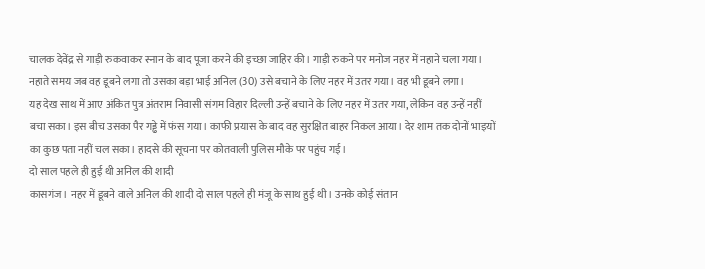चालक देवेंद्र से गाड़ी रुकवाकर स्नान के बाद पूजा करने की इच्छा जाहिर की। गाड़ी रुकने पर मनोज नहर में नहाने चला गया। नहाते समय जब वह डूबने लगा तो उसका बड़ा भाई अनिल (30) उसे बचाने के लिए नहर में उतर गया। वह भी डूबने लगा।
यह देख साथ में आए अंकित पुत्र अंतराम निवासी संगम विहार दिल्ली उन्हें बचाने के लिए नहर में उतर गया, लेकिन वह उन्हें नहीं बचा सका। इस बीच उसका पैर गड्ढे में फंस गया। काफी प्रयास के बाद वह सुरक्षित बाहर निकल आया। देर शाम तक दोनों भाइयों का कुछ पता नहीं चल सका। हादसे की सूचना पर कोतवाली पुलिस मौके पर पहुंच गई।
दो साल पहले ही हुई थी अनिल की शादी
कासगंज। नहर में डूबने वाले अनिल की शादी दो साल पहले ही मंजू के साथ हुई थी। उनके कोई संतान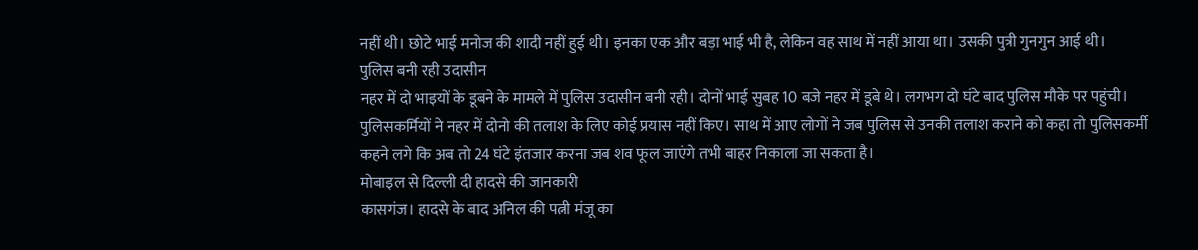नहीं थी। छोटे भाई मनोज की शादी नहीं हुई थी। इनका एक और बड़ा भाई भी है, लेकिन वह साथ में नहीं आया था। उसकी पुत्री गुनगुन आई थी।
पुलिस बनी रही उदासीन
नहर में दो भाइयों के डूबने के मामले में पुलिस उदासीन बनी रही। दोनों भाई सुबह 10 बजे नहर में डूबे थे। लगभग दो घंटे बाद पुलिस मौके पर पहुंची। पुलिसकर्मियों ने नहर में दोनो की तलाश के लिए कोई प्रयास नहीं किए। साथ में आए लोगों ने जब पुलिस से उनकी तलाश कराने को कहा तो पुलिसकर्मी कहने लगे कि अब तो 24 घंटे इंतजार करना जब शव फूल जाएंगे तभी बाहर निकाला जा सकता है।
मोबाइल से दिल्ली दी हादसे की जानकारी
कासगंज। हादसे के बाद अनिल की पत्नी मंजू का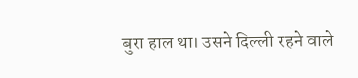बुरा हाल था। उसने दिल्ली रहने वाले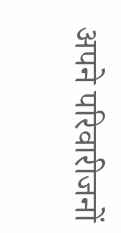अपने परिवारीजनों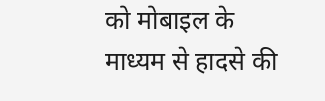को मोबाइल के माध्यम से हादसे की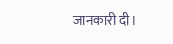जानकारी दी।